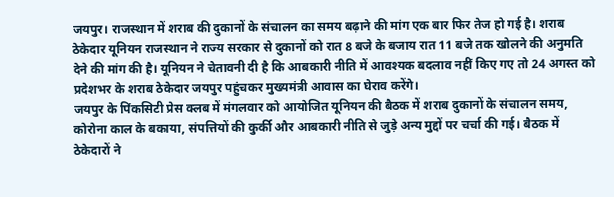जयपुर। राजस्थान में शराब की दुकानों के संचालन का समय बढ़ाने की मांग एक बार फिर तेज हो गई है। शराब ठेकेदार यूनियन राजस्थान ने राज्य सरकार से दुकानों को रात 8 बजे के बजाय रात 11 बजे तक खोलने की अनुमति देने की मांग की है। यूनियन ने चेतावनी दी है कि आबकारी नीति में आवश्यक बदलाव नहीं किए गए तो 24 अगस्त को प्रदेशभर के शराब ठेकेदार जयपुर पहुंचकर मुख्यमंत्री आवास का घेराव करेंगे।
जयपुर के पिंकसिटी प्रेस क्लब में मंगलवार को आयोजित यूनियन की बैठक में शराब दुकानों के संचालन समय, कोरोना काल के बकाया, संपत्तियों की कुर्की और आबकारी नीति से जुड़े अन्य मुद्दों पर चर्चा की गई। बैठक में ठेकेदारों ने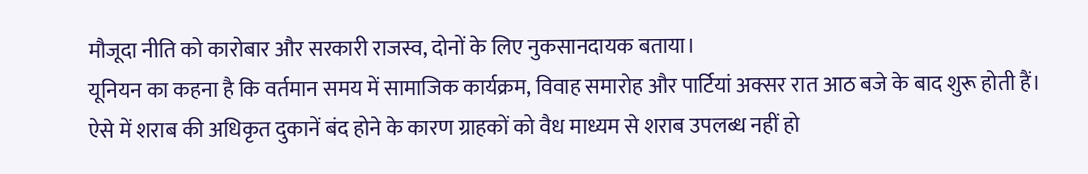मौजूदा नीति को कारोबार और सरकारी राजस्व, दोनों के लिए नुकसानदायक बताया।
यूनियन का कहना है कि वर्तमान समय में सामाजिक कार्यक्रम, विवाह समारोह और पार्टियां अक्सर रात आठ बजे के बाद शुरू होती हैं। ऐसे में शराब की अधिकृत दुकानें बंद होने के कारण ग्राहकों को वैध माध्यम से शराब उपलब्ध नहीं हो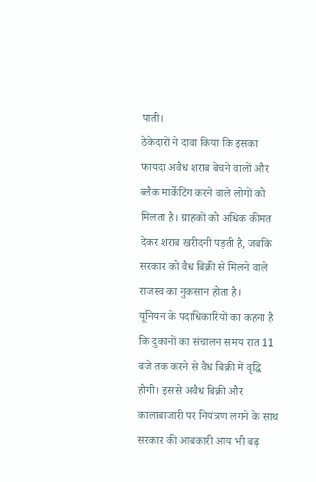पाती।
ठेकेदारों ने दावा किया कि इसका फायदा अवैध शराब बेचने वालों और ब्लैक मार्केटिंग करने वाले लोगों को मिलता है। ग्राहकों को अधिक कीमत देकर शराब खरीदनी पड़ती है, जबकि सरकार को वैध बिक्री से मिलने वाले राजस्व का नुकसान होता है।
यूनियन के पदाधिकारियों का कहना है कि दुकानों का संचालन समय रात 11 बजे तक करने से वैध बिक्री में वृद्धि होगी। इससे अवैध बिक्री और कालाबाजारी पर नियंत्रण लगने के साथ सरकार की आबकारी आय भी बढ़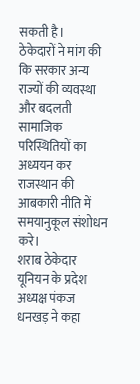सकती है।
ठेकेदारों ने मांग की कि सरकार अन्य राज्यों की व्यवस्था और बदलती सामाजिक परिस्थितियों का अध्ययन कर राजस्थान की आबकारी नीति में समयानुकूल संशोधन करे।
शराब ठेकेदार यूनियन के प्रदेश अध्यक्ष पंकज धनखड़ ने कहा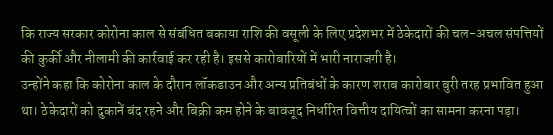कि राज्य सरकार कोरोना काल से संबंधित बकाया राशि की वसूली के लिए प्रदेशभर में ठेकेदारों की चल-अचल संपत्तियों की कुर्की और नीलामी की कार्रवाई कर रही है। इससे कारोबारियों में भारी नाराजगी है।
उन्होंने कहा कि कोरोना काल के दौरान लॉकडाउन और अन्य प्रतिबंधों के कारण शराब कारोबार बुरी तरह प्रभावित हुआ था। ठेकेदारों को दुकानें बंद रहने और बिक्री कम होने के बावजूद निर्धारित वित्तीय दायित्वों का सामना करना पड़ा।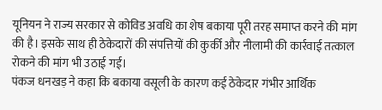यूनियन ने राज्य सरकार से कोविड अवधि का शेष बकाया पूरी तरह समाप्त करने की मांग की है। इसके साथ ही ठेकेदारों की संपत्तियों की कुर्की और नीलामी की कार्रवाई तत्काल रोकने की मांग भी उठाई गई।
पंकज धनखड़ ने कहा कि बकाया वसूली के कारण कई ठेकेदार गंभीर आर्थिक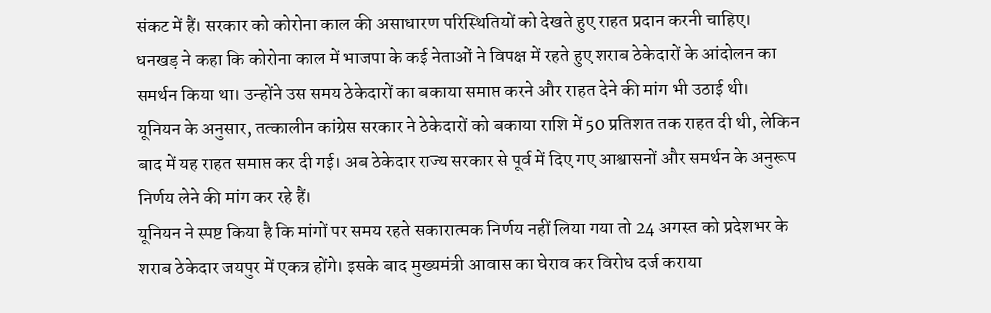संकट में हैं। सरकार को कोरोना काल की असाधारण परिस्थितियों को देखते हुए राहत प्रदान करनी चाहिए।
धनखड़ ने कहा कि कोरोना काल में भाजपा के कई नेताओं ने विपक्ष में रहते हुए शराब ठेकेदारों के आंदोलन का समर्थन किया था। उन्होंने उस समय ठेकेदारों का बकाया समाप्त करने और राहत देने की मांग भी उठाई थी।
यूनियन के अनुसार, तत्कालीन कांग्रेस सरकार ने ठेकेदारों को बकाया राशि में 50 प्रतिशत तक राहत दी थी, लेकिन बाद में यह राहत समाप्त कर दी गई। अब ठेकेदार राज्य सरकार से पूर्व में दिए गए आश्वासनों और समर्थन के अनुरूप निर्णय लेने की मांग कर रहे हैं।
यूनियन ने स्पष्ट किया है कि मांगों पर समय रहते सकारात्मक निर्णय नहीं लिया गया तो 24 अगस्त को प्रदेशभर के शराब ठेकेदार जयपुर में एकत्र होंगे। इसके बाद मुख्यमंत्री आवास का घेराव कर विरोध दर्ज कराया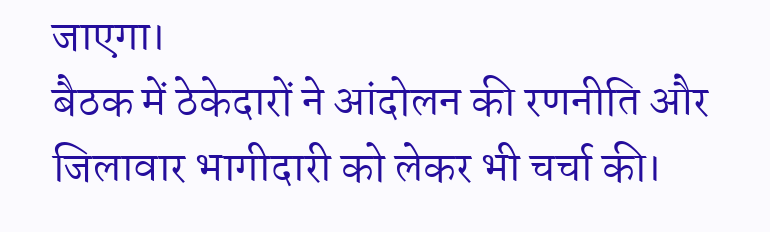जाएगा।
बैठक में ठेकेदारों ने आंदोलन की रणनीति और जिलावार भागीदारी को लेकर भी चर्चा की।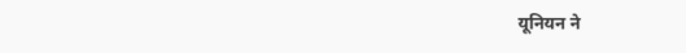यूनियन ने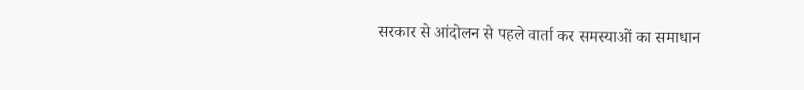सरकार से आंदोलन से पहले वार्ता कर समस्याओं का समाधान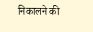निकालने की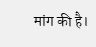मांग की है।